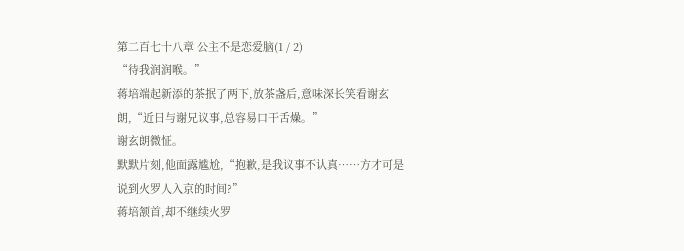第二百七十八章 公主不是恋爱脑(1 / 2)
“待我润润喉。”
蒋培端起新添的茶抿了两下,放茶盏后,意味深长笑看谢玄朗,“近日与谢兄议事,总容易口干舌燥。”
谢玄朗微怔。
默默片刻,他面露尴尬,“抱歉,是我议事不认真……方才可是说到火罗人入京的时间?”
蒋培颔首,却不继续火罗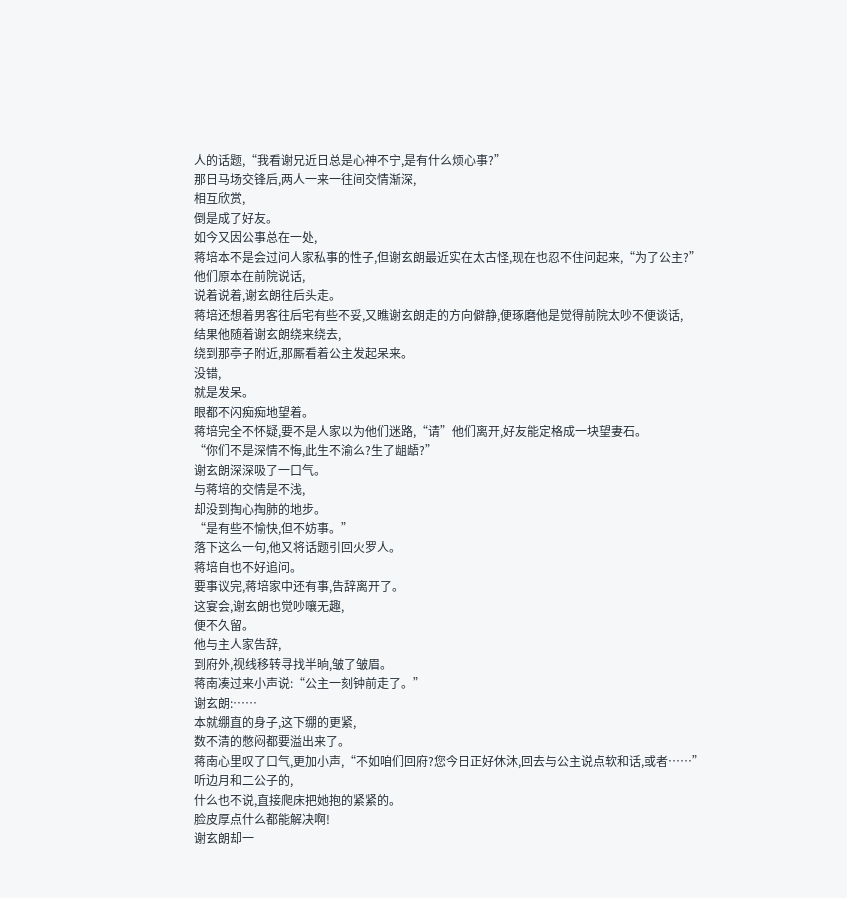人的话题,“我看谢兄近日总是心神不宁,是有什么烦心事?”
那日马场交锋后,两人一来一往间交情渐深,
相互欣赏,
倒是成了好友。
如今又因公事总在一处,
蒋培本不是会过问人家私事的性子,但谢玄朗最近实在太古怪,现在也忍不住问起来,“为了公主?”
他们原本在前院说话,
说着说着,谢玄朗往后头走。
蒋培还想着男客往后宅有些不妥,又瞧谢玄朗走的方向僻静,便琢磨他是觉得前院太吵不便谈话,
结果他随着谢玄朗绕来绕去,
绕到那亭子附近,那厮看着公主发起呆来。
没错,
就是发呆。
眼都不闪痴痴地望着。
蒋培完全不怀疑,要不是人家以为他们迷路,“请”他们离开,好友能定格成一块望妻石。
“你们不是深情不悔,此生不渝么?生了龃龉?”
谢玄朗深深吸了一口气。
与蒋培的交情是不浅,
却没到掏心掏肺的地步。
“是有些不愉快,但不妨事。”
落下这么一句,他又将话题引回火罗人。
蒋培自也不好追问。
要事议完,蒋培家中还有事,告辞离开了。
这宴会,谢玄朗也觉吵嚷无趣,
便不久留。
他与主人家告辞,
到府外,视线移转寻找半晌,皱了皱眉。
蒋南凑过来小声说:“公主一刻钟前走了。”
谢玄朗:……
本就绷直的身子,这下绷的更紧,
数不清的憋闷都要溢出来了。
蒋南心里叹了口气,更加小声,“不如咱们回府?您今日正好休沐,回去与公主说点软和话,或者……”
听边月和二公子的,
什么也不说,直接爬床把她抱的紧紧的。
脸皮厚点什么都能解决啊!
谢玄朗却一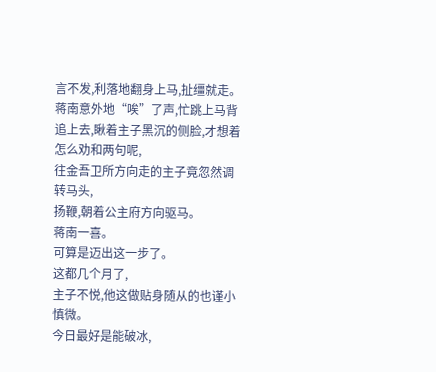言不发,利落地翻身上马,扯缰就走。
蒋南意外地“唉”了声,忙跳上马背追上去,瞅着主子黑沉的侧脸,才想着怎么劝和两句呢,
往金吾卫所方向走的主子竟忽然调转马头,
扬鞭,朝着公主府方向驱马。
蒋南一喜。
可算是迈出这一步了。
这都几个月了,
主子不悦,他这做贴身随从的也谨小慎微。
今日最好是能破冰,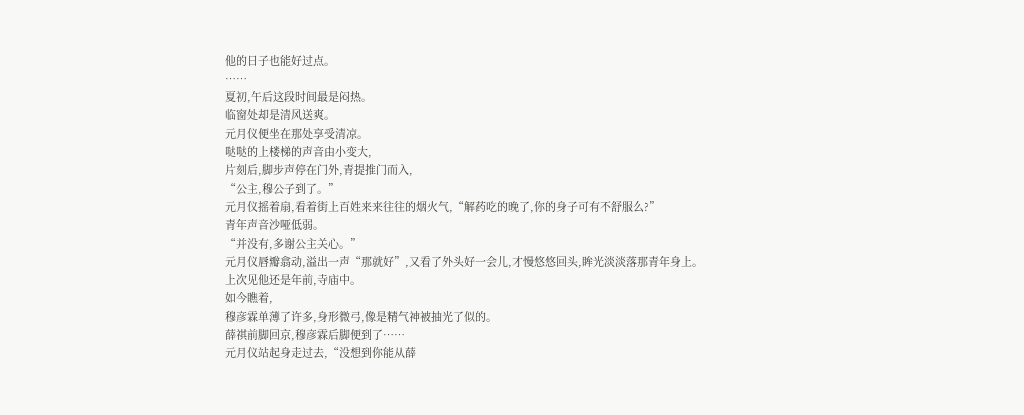他的日子也能好过点。
……
夏初,午后这段时间最是闷热。
临窗处却是清风送爽。
元月仪便坐在那处享受清凉。
哒哒的上楼梯的声音由小变大,
片刻后,脚步声停在门外,青提推门而入,
“公主,穆公子到了。”
元月仪摇着扇,看着街上百姓来来往往的烟火气,“解药吃的晚了,你的身子可有不舒服么?”
青年声音沙哑低弱。
“并没有,多谢公主关心。”
元月仪唇瓣翕动,溢出一声“那就好”,又看了外头好一会儿,才慢悠悠回头,眸光淡淡落那青年身上。
上次见他还是年前,寺庙中。
如今瞧着,
穆彦霖单薄了许多,身形微弓,像是精气神被抽光了似的。
薛祺前脚回京,穆彦霖后脚便到了……
元月仪站起身走过去,“没想到你能从薛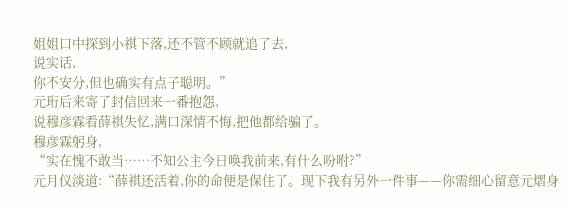姐姐口中探到小祺下落,还不管不顾就追了去,
说实话,
你不安分,但也确实有点子聪明。”
元珩后来寄了封信回来一番抱怨,
说穆彦霖看薛祺失忆,满口深情不悔,把他都给骗了。
穆彦霖躬身,
“实在愧不敢当……不知公主今日唤我前来,有什么吩咐?”
元月仪淡道:“薛祺还活着,你的命便是保住了。现下我有另外一件事——你需细心留意元熠身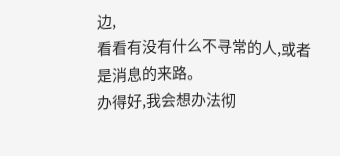边,
看看有没有什么不寻常的人,或者是消息的来路。
办得好,我会想办法彻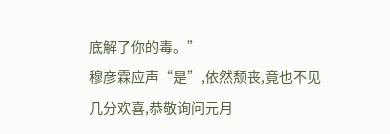底解了你的毒。”
穆彦霖应声“是”,依然颓丧,竟也不见几分欢喜,恭敬询问元月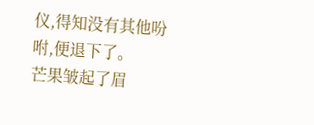仪,得知没有其他吩咐,便退下了。
芒果皱起了眉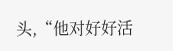头,“他对好好活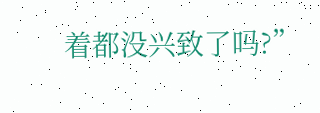着都没兴致了吗?”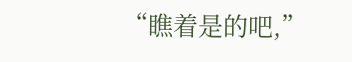“瞧着是的吧,”